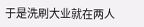于是洗刷大业就在两人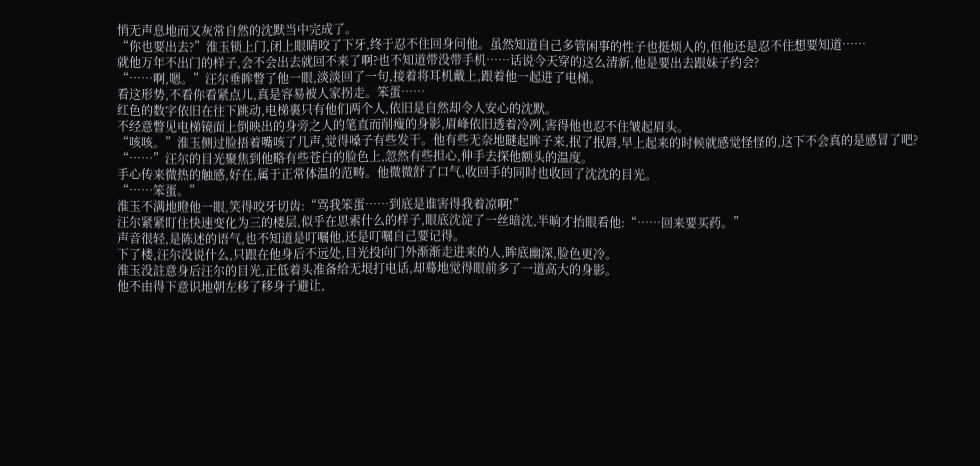悄无声息地而又灰常自然的沈默当中完成了。
“你也要出去?”淮玉锁上门,闭上眼睛咬了下牙,终于忍不住回身问他。虽然知道自己多管闲事的性子也挺烦人的,但他还是忍不住想要知道……
就他万年不出门的样子,会不会出去就回不来了啊?也不知道带没带手机……话说今天穿的这么清新,他是要出去跟妹子约会?
“……啊,嗯。”汪尔垂眸瞥了他一眼,淡淡回了一句,接着将耳机戴上,跟着他一起进了电梯。
看这形势,不看你看紧点儿,真是容易被人家拐走。笨蛋……
红色的数字依旧在往下跳动,电梯裏只有他们两个人,依旧是自然却令人安心的沈默。
不经意瞥见电梯镜面上倒映出的身旁之人的笔直而削瘦的身影,眉峰依旧透着冷冽,害得他也忍不住皱起眉头。
“咳咳。”淮玉侧过脸捂着嘴咳了几声,觉得嗓子有些发干。他有些无奈地瞇起眸子来,抿了抿唇,早上起来的时候就感觉怪怪的,这下不会真的是感冒了吧?
“……”汪尔的目光聚焦到他略有些苍白的脸色上,忽然有些担心,伸手去探他额头的温度。
手心传来微热的触感,好在,属于正常体温的范畴。他微微舒了口气,收回手的同时也收回了沈沈的目光。
“……笨蛋。”
淮玉不满地瞪他一眼,笑得咬牙切齿:“骂我笨蛋……到底是谁害得我着凉啊!”
汪尔紧紧盯住快速变化为三的楼层,似乎在思索什么的样子,眼底沈淀了一丝暗沈,半晌才抬眼看他:“……回来要买药。”
声音很轻,是陈述的语气,也不知道是叮嘱他,还是叮嘱自己要记得。
下了楼,汪尔没说什么,只跟在他身后不远处,目光投向门外渐渐走进来的人,眸底幽深,脸色更冷。
淮玉没註意身后汪尔的目光,正低着头准备给无垠打电话,却蓦地觉得眼前多了一道高大的身影。
他不由得下意识地朝左移了移身子避让,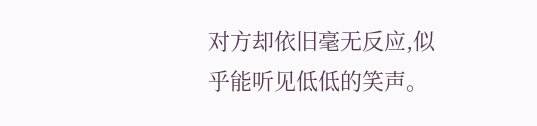对方却依旧毫无反应,似乎能听见低低的笑声。